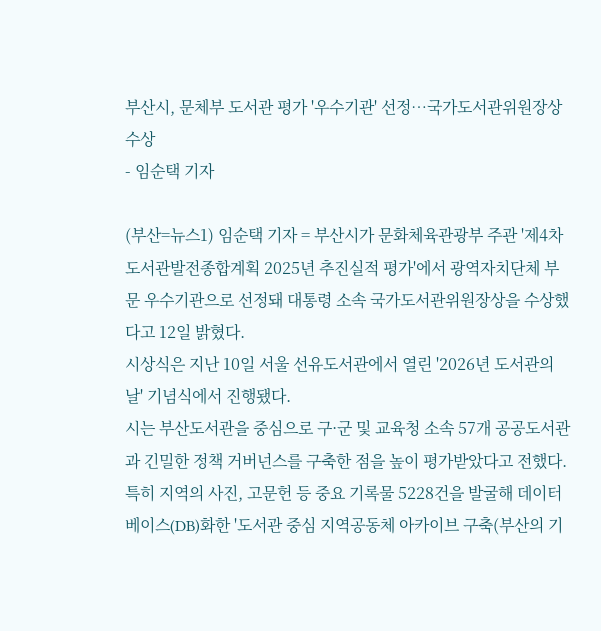부산시, 문체부 도서관 평가 '우수기관' 선정…국가도서관위원장상 수상
- 임순택 기자

(부산=뉴스1) 임순택 기자 = 부산시가 문화체육관광부 주관 '제4차 도서관발전종합계획 2025년 추진실적 평가'에서 광역자치단체 부문 우수기관으로 선정돼 대통령 소속 국가도서관위원장상을 수상했다고 12일 밝혔다.
시상식은 지난 10일 서울 선유도서관에서 열린 '2026년 도서관의 날' 기념식에서 진행됐다.
시는 부산도서관을 중심으로 구·군 및 교육청 소속 57개 공공도서관과 긴밀한 정책 거버넌스를 구축한 점을 높이 평가받았다고 전했다.
특히 지역의 사진, 고문헌 등 중요 기록물 5228건을 발굴해 데이터베이스(DB)화한 '도서관 중심 지역공동체 아카이브 구축(부산의 기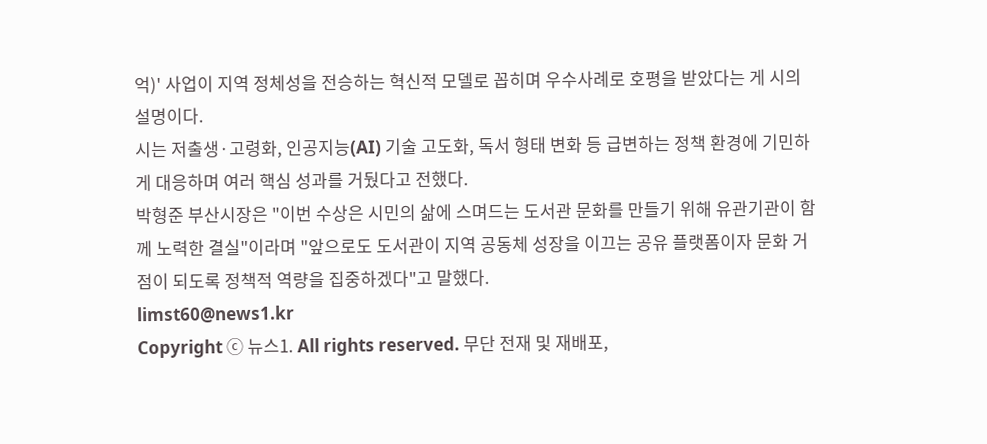억)' 사업이 지역 정체성을 전승하는 혁신적 모델로 꼽히며 우수사례로 호평을 받았다는 게 시의 설명이다.
시는 저출생·고령화, 인공지능(AI) 기술 고도화, 독서 형태 변화 등 급변하는 정책 환경에 기민하게 대응하며 여러 핵심 성과를 거뒀다고 전했다.
박형준 부산시장은 "이번 수상은 시민의 삶에 스며드는 도서관 문화를 만들기 위해 유관기관이 함께 노력한 결실"이라며 "앞으로도 도서관이 지역 공동체 성장을 이끄는 공유 플랫폼이자 문화 거점이 되도록 정책적 역량을 집중하겠다"고 말했다.
limst60@news1.kr
Copyright ⓒ 뉴스1. All rights reserved. 무단 전재 및 재배포,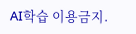AI학습 이용금지.